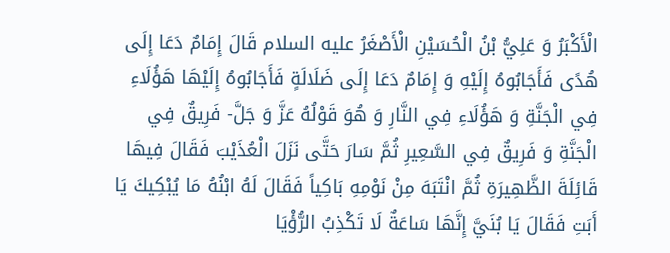الْأَكْبَرُ وَ عَلِيُّ بْنُ الْحُسَيْنِ الْأَصْغَرُ عليه السلام قَالَ إِمَامٌ دَعَا إِلَى هُدًى فَأَجَابُوهُ إِلَيْهِ وَ إِمَامٌ دَعَا إِلَى ضَلَالَةٍ فَأَجَابُوهُ إِلَيْهَا هَؤُلَاءِ فِي الْجَنَّةِ وَ هَؤُلَاءِ فِي النَّارِ وَ هُوَ قَوْلُهُ عَزَّ وَ جَلَّ- فَرِيقٌ فِي الْجَنَّةِ وَ فَرِيقٌ فِي السَّعِيرِ ثُمَّ سَارَ حَتَّى نَزَلَ الْعُذَيْبَ فَقَالَ فِيهَا قَائِلَةَ الظَّهِيرَةِ ثُمَّ انْتَبَهَ مِنْ نَوْمِهِ بَاكِياً فَقَالَ لَهُ ابْنُهُ مَا يُبْكِيكَ يَا أَبَتِ فَقَالَ يَا بُنَيَّ إِنَّهَا سَاعَةٌ لَا تَكْذِبُ الرُّؤْيَا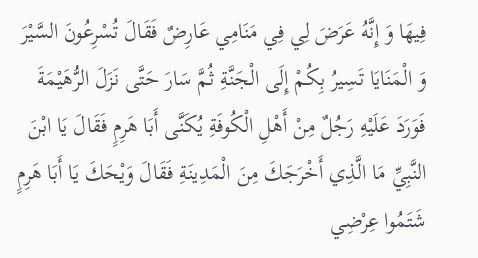فِيهَا وَ إِنَّهُ عَرَضَ لِي فِي مَنَامِي عَارِضٌ فَقَالَ تُسْرِعُونَ السَّيْرَ وَ الْمَنَايَا تَسِيرُ بِكُمْ إِلَى الْجَنَّةِ ثُمَّ سَارَ حَتَّى نَزَلَ الرُّهَيْمَةَ فَوَرَدَ عَلَيْهِ رَجُلٌ مِنْ أَهْلِ الْكُوفَةِ يُكَنَّى أَبَا هَرِمٍ فَقَالَ يَا ابْنَ النَّبِيِّ مَا الَّذِي أَخْرَجَكَ مِنَ الْمَدِينَةِ فَقَالَ وَيْحَكَ يَا أَبَا هَرِمٍ شَتَمُوا عِرْضِي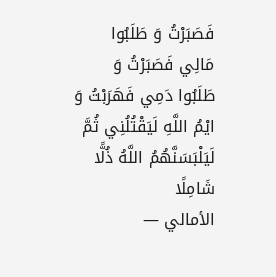فَصَبَرْتُ وَ طَلَبُوا مَالِي فَصَبَرْتُ وَ طَلَبُوا دَمِي فَهَرَبْتُ وَ ايْمُ اللَّهِ لَيَقْتُلُنِي ثُمَّ لَيَلْبَسَنَّهُمُ اللَّهُ ذُلًّا شَامِلًا
الأمالي —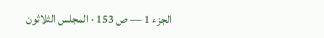الجزء 1 — ص 153 · المجلس الثلاثون